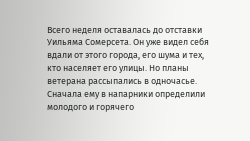Всего неделя оставалась до отставки Уильяма Сомерсета. Он уже видел себя вдали от этого города, его шума и тех, кто населяет его улицы. Но планы ветерана рассыпались в одночасье. Сначала ему в напарники определили молодого и горячего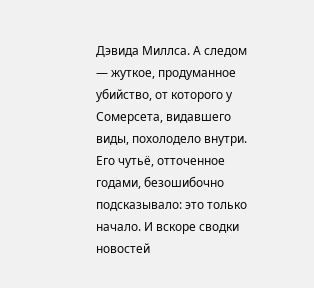Дэвида Миллса. А следом — жуткое, продуманное убийство, от которого у Сомерсета, видавшего виды, похолодело внутри. Его чутьё, отточенное годами, безошибочно подсказывало: это только начало. И вскоре сводки новостей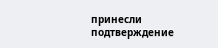принесли подтверждение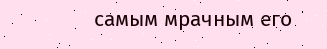самым мрачным его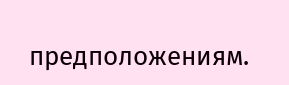предположениям.